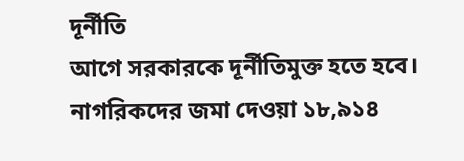দূর্নীতি
আগে সরকারকে দূর্নীতিমুক্ত হতে হবে।
নাগরিকদের জমা দেওয়া ১৮,৯১৪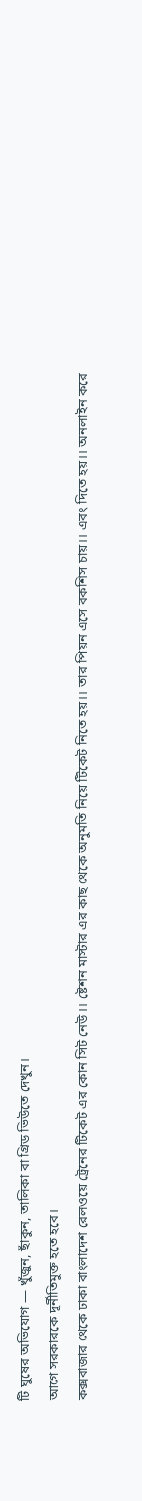টি ঘুষের অভিযোগ — খুঁজুন, ছাঁকুন, তালিকা বা গ্রিড ভিউতে দেখুন।
আগে সরকারকে দূর্নীতিমুক্ত হতে হবে।
কক্সবাজার থেকে ঢাকা বাংলাদেশ রেলওয়ে ট্রেনের টিকেট এর কোন সিট নেউ।। ষ্টেশন মাস্টার এর কাছ থেকে অনুমতি নিয়ে টিকেট নিতে হয়।। তার পিয়ন এসে বকশিস চায়।। এবং দিতে হয়।। অনলাইন করে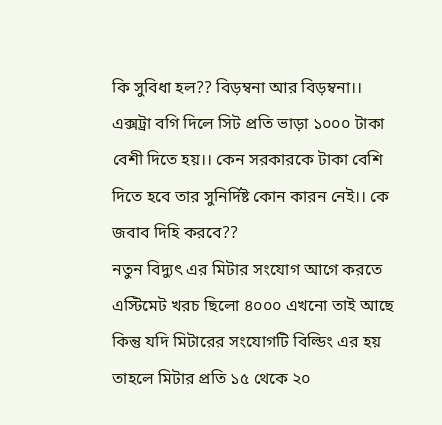কি সুবিধা হল?? বিড়ম্বনা আর বিড়ম্বনা।। এক্সট্রা বগি দিলে সিট প্রতি ভাড়া ১০০০ টাকা বেশী দিতে হয়।। কেন সরকারকে টাকা বেশি দিতে হবে তার সুনির্দিষ্ট কোন কারন নেই।। কে জবাব দিহি করবে??
নতুন বিদ্যুৎ এর মিটার সংযোগ আগে করতে এস্টিমেট খরচ ছিলো ৪০০০ এখনো তাই আছে কিন্তু যদি মিটারের সংযোগটি বিল্ডিং এর হয় তাহলে মিটার প্রতি ১৫ থেকে ২০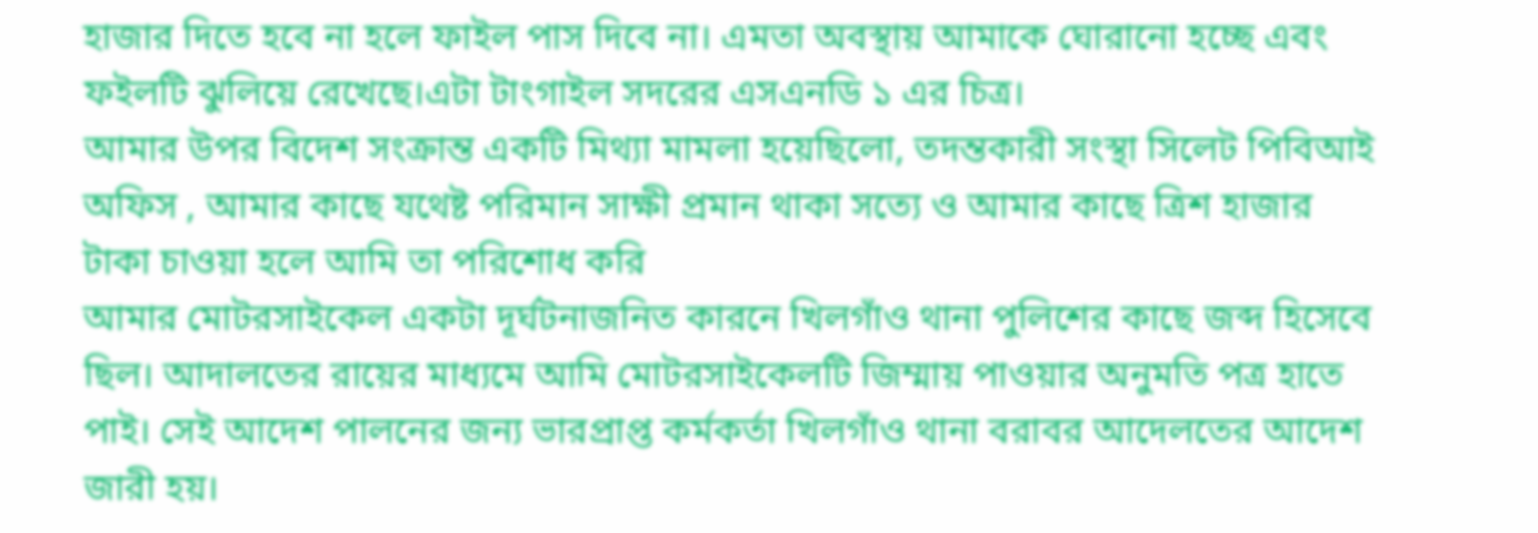হাজার দিতে হবে না হলে ফাইল পাস দিবে না। এমতা অবস্থায় আমাকে ঘোরানো হচ্ছে এবং ফইলটি ঝুলিয়ে রেখেছে।এটা টাংগাইল সদরের এসএনডি ১ এর চিত্র।
আমার উপর বিদেশ সংক্রান্ত একটি মিথ্যা মামলা হয়েছিলো, তদন্তকারী সংস্থা সিলেট পিবিআই অফিস , আমার কাছে যথেষ্ট পরিমান সাক্ষী প্রমান থাকা সত্যে ও আমার কাছে ত্রিশ হাজার টাকা চাওয়া হলে আমি তা পরিশোধ করি
আমার মোটরসাইকেল একটা দূর্ঘটনাজনিত কারনে খিলগাঁও থানা পুলিশের কাছে জব্দ হিসেবে ছিল। আদালতের রায়ের মাধ্যমে আমি মোটরসাইকেলটি জিম্মায় পাওয়ার অনুমতি পত্র হাতে পাই। সেই আদেশ পালনের জন্য ভারপ্রাপ্ত কর্মকর্তা খিলগাঁও থানা বরাবর আদেলতের আদেশ জারী হয়।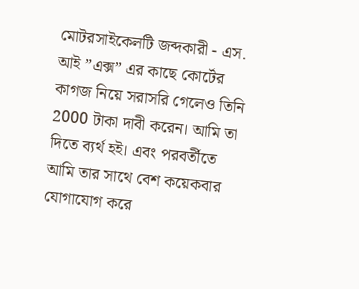মোটরসাইকেলটি জব্দকারী - এস. আই ”এক্স” এর কাছে কোর্টের কাগজ নিয়ে সরাসরি গেলেও তিনি 2000 টাকা দাবী করেন। আমি তা দিতে ব্যর্থ হই। এবং পরবর্তীতে আমি তার সাথে বেশ কয়েকবার যোগাযোগ করে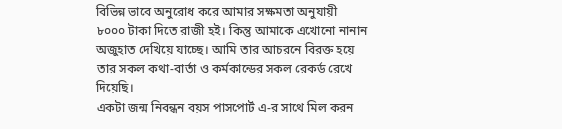বিভিন্ন ভাবে অনুরোধ করে আমার সক্ষমতা অনুযায়ী ৮০০০ টাকা দিতে রাজী হই। কিন্তু আমাকে এখোনো নানান অজুহাত দেখিয়ে যাচ্ছে। আমি তার আচরনে বিরক্ত হয়ে তার সকল কথা-বার্তা ও কর্মকান্ডের সকল রেকর্ড রেখে দিয়েছি।
একটা জন্ম নিবন্ধন বয়স পাসপোর্ট এ-র সাথে মিল করন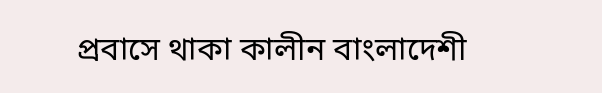প্রবাসে থাকা কালীন বাংলাদেশী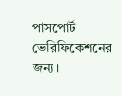পাসপোর্ট ভেরিফিকেশনের জন্য।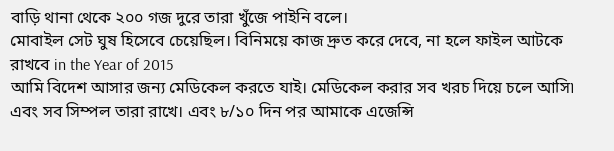বাড়ি থানা থেকে ২০০ গজ দুরে তারা খুঁজে পাইনি বলে।
মোবাইল সেট ঘুষ হিসেবে চেয়েছিল। বিনিময়ে কাজ দ্রুত করে দেবে, না হলে ফাইল আটকে রাখবে in the Year of 2015
আমি বিদেশ আসার জন্য মেডিকেল করতে যাই। মেডিকেল করার সব খরচ দিয়ে চলে আসি৷ এবং সব সিম্পল তারা রাখে। এবং ৮/১০ দিন পর আমাকে এজেন্সি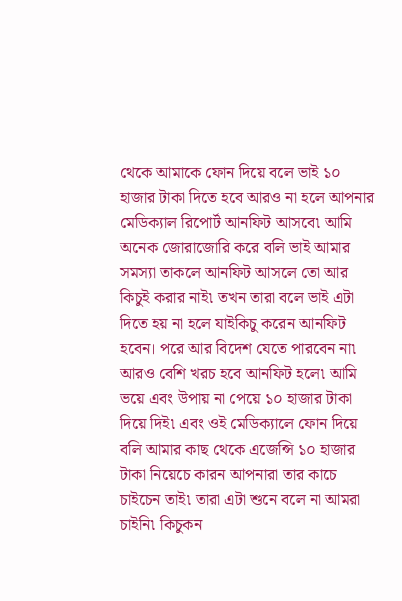থেকে আমাকে ফোন দিয়ে বলে ভাই ১০ হাজার টাকা দিতে হবে আরও না হলে আপনার মেডিক্যাল রিপোর্ট আনফিট আসবে৷ আমি অনেক জোরাজোরি করে বলি ভাই আমার সমস্যা তাকলে আনফিট আসলে তো আর কিচুই করার নাই৷ তখন তারা বলে ভাই এটা দিতে হয় না হলে যাইকিচু করেন আনফিট হবেন। পরে আর বিদেশ যেতে পারবেন না৷ আরও বেশি খরচ হবে আনফিট হলে৷ আমি ভয়ে এবং উপায় না পেয়ে ১০ হাজার টাকা দিয়ে দিই৷ এবং ওই মেডিক্যালে ফোন দিয়ে বলি আমার কাছ থেকে এজেন্সি ১০ হাজার টাকা নিয়েচে কারন আপনারা তার কাচে চাইচেন তাই৷ তারা এটা শুনে বলে না আমরা চাইনি৷ কিচুকন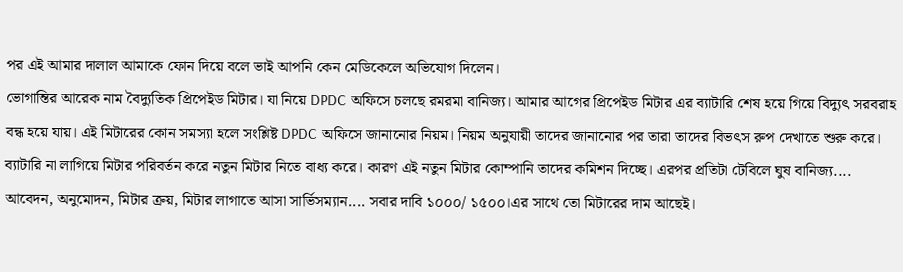পর এই আমার দালাল আমাকে ফোন দিয়ে বলে ভাই আপনি কেন মেডিকেলে অভিযোগ দিলেন।
ভোগান্তির আরেক নাম বৈদ্যুতিক প্রিপেইড মিটার। যা নিয়ে DPDC অফিসে চলছে রমরমা বানিজ্য। আমার আগের প্রিপেইড মিটার এর ব্যাটারি শেষ হয়ে গিয়ে বিদ্যুৎ সরবরাহ বন্ধ হয়ে যায়। এই মিটারের কোন সমস্যা হলে সংশ্লিষ্ট DPDC অফিসে জানানোর নিয়ম। নিয়ম অনুযায়ী তাদের জানানোর পর তারা তাদের বিভৎস রুপ দেখাতে শুরু করে। ব্যাটারি না লাগিয়ে মিটার পরিবর্তন করে নতুন মিটার নিতে বাধ্য করে। কারণ এই নতুন মিটার কোম্পানি তাদের কমিশন দিচ্ছে। এরপর প্রতিটা টেবিলে ঘুষ বানিজ্য.... আবেদন, অনুমোদন, মিটার ক্রয়, মিটার লাগাতে আসা সার্ভিসম্যান.... সবার দাবি ১০০০/ ১৫০০।এর সাথে তো মিটারের দাম আছেই।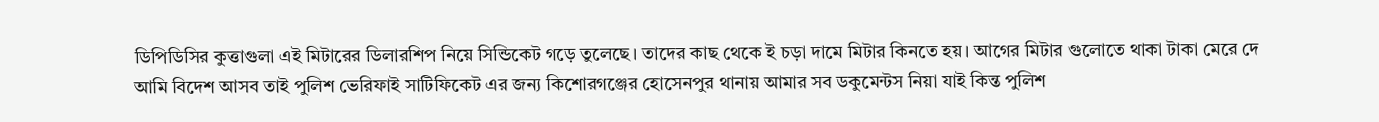ডিপিডিসির কুত্তাগুলা এই মিটারের ডিলারশিপ নিয়ে সিন্ডিকেট গড়ে তুলেছে। তাদের কাছ থেকে ই চড়া দামে মিটার কিনতে হয়। আগের মিটার গুলোতে থাকা টাকা মেরে দে
আমি বিদেশ আসব তাই পুলিশ ভেরিফাই সাটিফিকেট এর জন্য কিশোরগঞ্জের হোসেনপুর থানায় আমার সব ডকুমেন্টস নিয়া যাই কিন্ত পুলিশ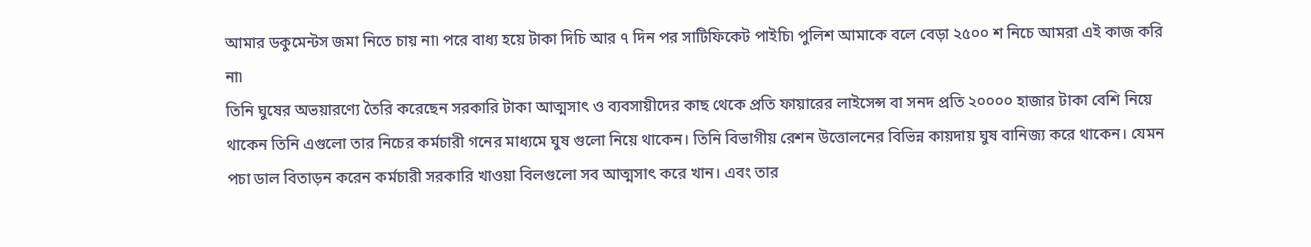আমার ডকুমেন্টস জমা নিতে চায় না৷ পরে বাধ্য হয়ে টাকা দিচি আর ৭ দিন পর সাটিফিকেট পাইচি৷ পুলিশ আমাকে বলে বেড়া ২৫০০ শ নিচে আমরা এই কাজ করি না৷
তিনি ঘুষের অভয়ারণ্যে তৈরি করেছেন সরকারি টাকা আত্মসাৎ ও ব্যবসায়ীদের কাছ থেকে প্রতি ফায়ারের লাইসেন্স বা সনদ প্রতি ২০০০০ হাজার টাকা বেশি নিয়ে থাকেন তিনি এগুলো তার নিচের কর্মচারী গনের মাধ্যমে ঘুষ গুলো নিয়ে থাকেন। তিনি বিভাগীয় রেশন উত্তোলনের বিভিন্ন কায়দায় ঘুষ বানিজ্য করে থাকেন। যেমন পচা ডাল বিতাড়ন করেন কর্মচারী সরকারি খাওয়া বিলগুলো সব আত্মসাৎ করে খান। এবং তার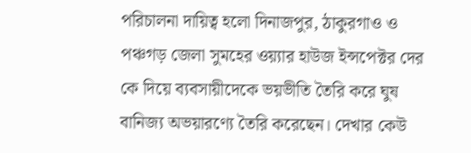পরিচালনা দায়িত্ব হলো দিনাজপুর, ঠাকুরগাও ও পঞ্চগড় জেলা সুমহের ওয়্যার হাউজ ইন্সপেক্টর দের কে দিয়ে ব্যবসায়ীদেকে ভয়ভীতি তৈরি করে ঘুষ বানিজ্য অভয়ারণ্যে তৈরি করেছেন। দেখার কেউ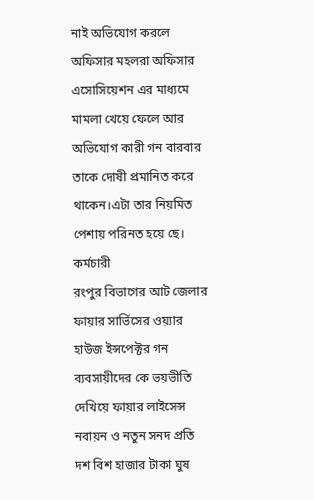নাই অভিযোগ করলে অফিসার মহলরা অফিসার এসোসিয়েশন এর মাধ্যমে মামলা খেয়ে ফেলে আর অভিযোগ কারী গন বারবার তাকে দোষী প্রমানিত করে থাকেন।এটা তার নিয়মিত পেশায় পরিনত হয়ে ছে। কর্মচারী
রংপুর বিভাগের আট জেলার ফায়ার সার্ভিসের ওয়্যার হাউজ ইন্সপেক্টর গন ব্যবসায়ীদের কে ভয়ভীতি দেখিয়ে ফায়ার লাইসেন্স নবায়ন ও নতুন সনদ প্রতি দশ বিশ হাজার টাকা ঘুষ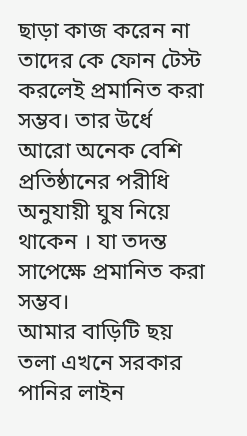ছাড়া কাজ করেন না তাদের কে ফোন টেস্ট করলেই প্রমানিত করা সম্ভব। তার উর্ধে আরো অনেক বেশি প্রতিষ্ঠানের পরীধি অনুযায়ী ঘুষ নিয়ে থাকেন । যা তদন্ত সাপেক্ষে প্রমানিত করা সম্ভব।
আমার বাড়িটি ছয় তলা এখনে সরকার পানির লাইন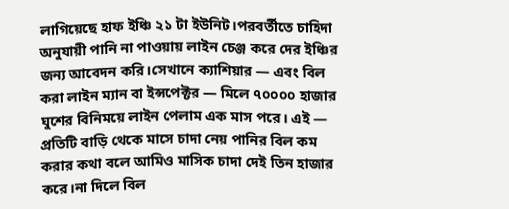লাগিয়েছে হাফ ইঞ্চি ২১ টা ইউনিট।পরবর্তীতে চাহিদা অনুযায়ী পানি না পাওয়ায় লাইন চেঞ্জ করে দের ইঞ্চির জন্য আবেদন করি।সেখানে ক্যাশিয়ার — এবং বিল করা লাইন ম্যান বা ইন্সপেক্টর — মিলে ৭০০০০ হাজার ঘুশের বিনিময়ে লাইন পেলাম এক মাস পরে। এই — প্রতিটি বাড়ি থেকে মাসে চাদা নেয় পানির বিল কম করার কথা বলে আমিও মাসিক চাদা দেই তিন হাজার করে।না দিলে বিল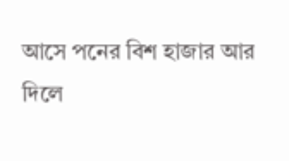আসে পনের বিশ হাজার আর দিলে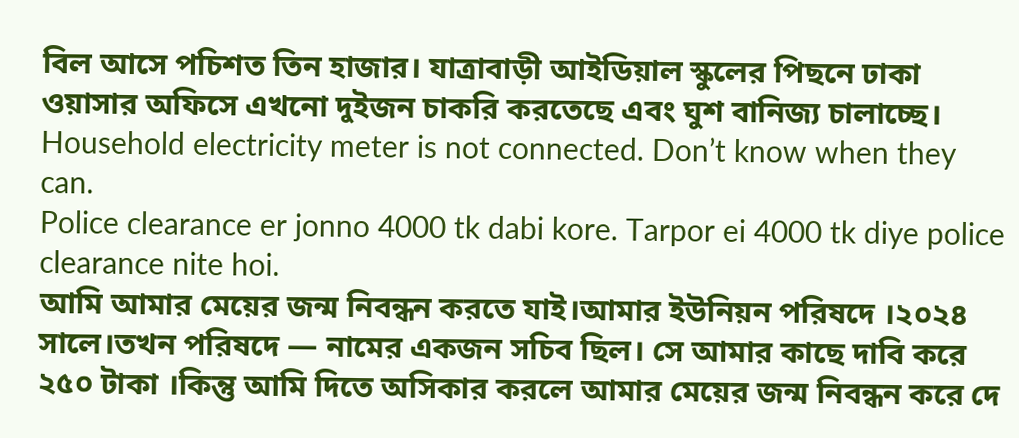বিল আসে পচিশত তিন হাজার। যাত্রাবাড়ী আইডিয়াল স্কুলের পিছনে ঢাকা ওয়াসার অফিসে এখনো দুইজন চাকরি করতেছে এবং ঘুশ বানিজ্য চালাচ্ছে।
Household electricity meter is not connected. Don’t know when they can.
Police clearance er jonno 4000 tk dabi kore. Tarpor ei 4000 tk diye police clearance nite hoi.
আমি আমার মেয়ের জন্ম নিবন্ধন করতে যাই।আমার ইউনিয়ন পরিষদে ।২০২৪ সালে।তখন পরিষদে — নামের একজন সচিব ছিল। সে আমার কাছে দাবি করে ২৫০ টাকা ।কিন্তু আমি দিতে অসিকার করলে আমার মেয়ের জন্ম নিবন্ধন করে দে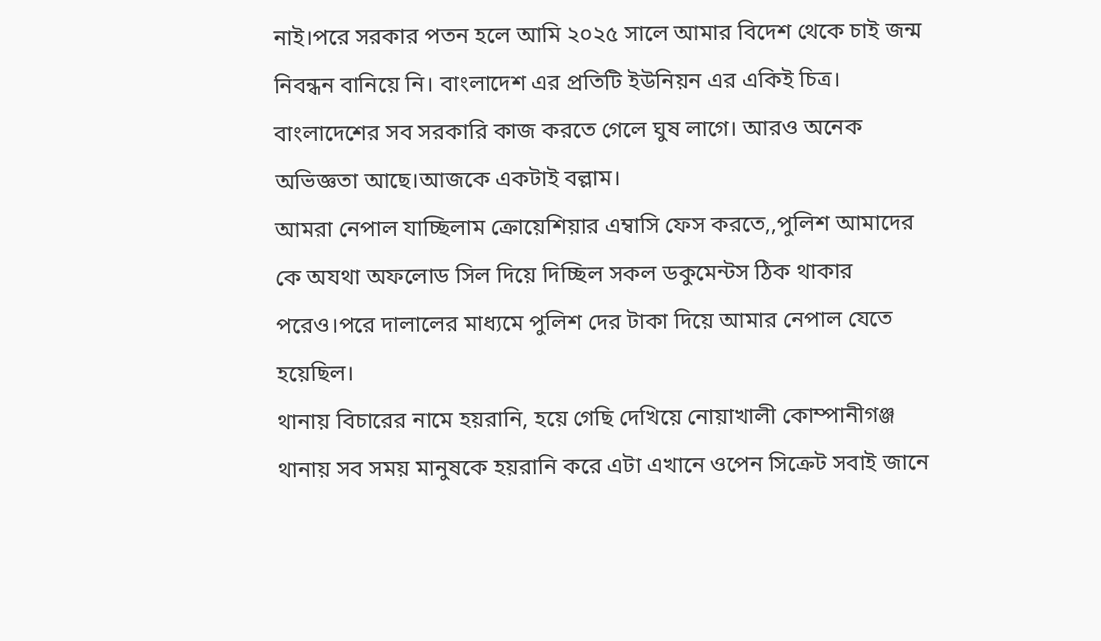নাই।পরে সরকার পতন হলে আমি ২০২৫ সালে আমার বিদেশ থেকে চাই জন্ম নিবন্ধন বানিয়ে নি। বাংলাদেশ এর প্রতিটি ইউনিয়ন এর একিই চিত্র। বাংলাদেশের সব সরকারি কাজ করতে গেলে ঘুষ লাগে। আরও অনেক অভিজ্ঞতা আছে।আজকে একটাই বল্লাম।
আমরা নেপাল যাচ্ছিলাম ক্রোয়েশিয়ার এম্বাসি ফেস করতে,,পুলিশ আমাদের কে অযথা অফলোড সিল দিয়ে দিচ্ছিল সকল ডকুমেন্টস ঠিক থাকার পরেও।পরে দালালের মাধ্যমে পুলিশ দের টাকা দিয়ে আমার নেপাল যেতে হয়েছিল।
থানায় বিচারের নামে হয়রানি, হয়ে গেছি দেখিয়ে নোয়াখালী কোম্পানীগঞ্জ থানায় সব সময় মানুষকে হয়রানি করে এটা এখানে ওপেন সিক্রেট সবাই জানে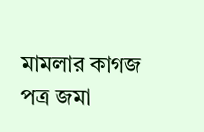মামলার কাগজ পত্র জমা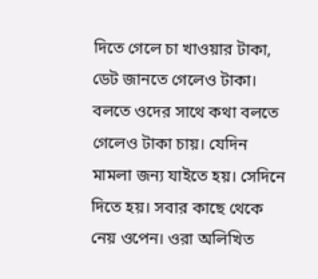দিতে গেলে চা খাওয়ার টাকা, ডেট জানতে গেলেও টাকা। বলতে ওদের সাথে কথা বলতে গেলেও টাকা চায়। যেদিন মামলা জন্য যাইতে হয়। সেদিনে দিতে হয়। সবার কাছে থেকে নেয় ওপেন। ওরা অলিখিত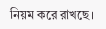নিয়ম করে রাখছে।